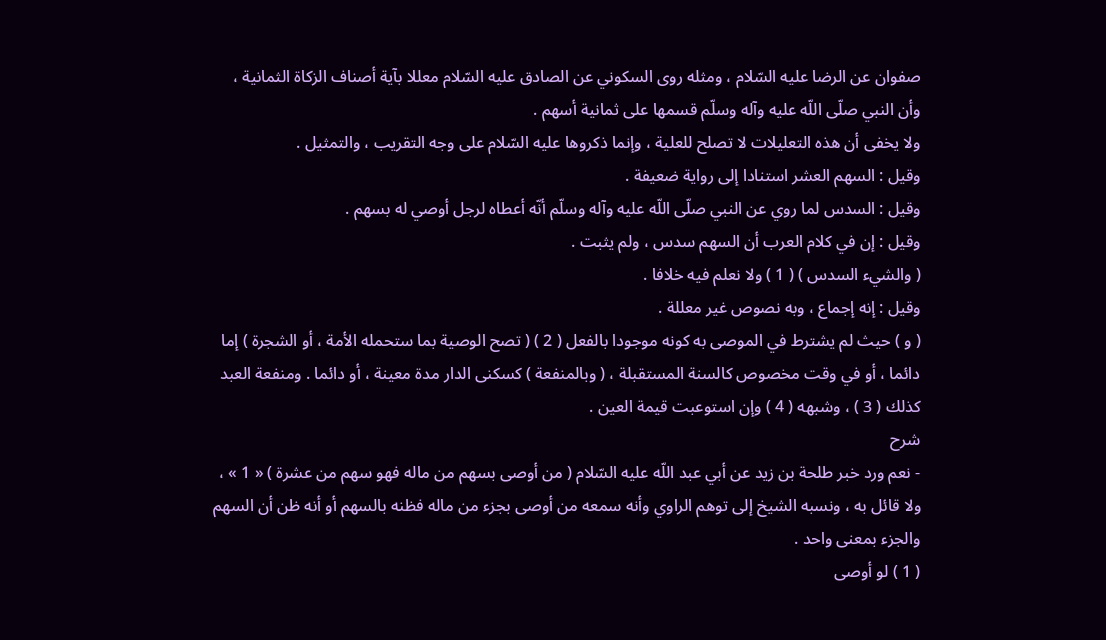صفوان عن الرضا عليه السّلام ، ومثله روى السكوني عن الصادق عليه السّلام معللا بآية أصناف الزكاة الثمانية ، وأن النبي صلّى اللّه عليه وآله وسلّم قسمها على ثمانية أسهم .
ولا يخفى أن هذه التعليلات لا تصلح للعلية ، وإنما ذكروها عليه السّلام على وجه التقريب ، والتمثيل .
وقيل : السهم العشر استنادا إلى رواية ضعيفة .
وقيل : السدس لما روي عن النبي صلّى اللّه عليه وآله وسلّم أنّه أعطاه لرجل أوصي له بسهم .
وقيل : إن في كلام العرب أن السهم سدس ، ولم يثبت .
( والشيء السدس ) ( 1 ) ولا نعلم فيه خلافا .
وقيل : إنه إجماع ، وبه نصوص غير معللة .
( و ) حيث لم يشترط في الموصى به كونه موجودا بالفعل ( 2 ) ( تصح الوصية بما ستحمله الأمة ، أو الشجرة ) إما دائما ، أو في وقت مخصوص كالسنة المستقبلة ، ( وبالمنفعة ) كسكنى الدار مدة معينة ، أو دائما . ومنفعة العبد كذلك ( 3 ) ، وشبهه ( 4 ) وإن استوعبت قيمة العين .
شرح
- نعم ورد خبر طلحة بن زيد عن أبي عبد اللّه عليه السّلام ( من أوصى بسهم من ماله فهو سهم من عشرة ) « 1 » ، ولا قائل به ، ونسبه الشيخ إلى توهم الراوي وأنه سمعه من أوصى بجزء من ماله فظنه بالسهم أو أنه ظن أن السهم والجزء بمعنى واحد .
( 1 ) لو أوصى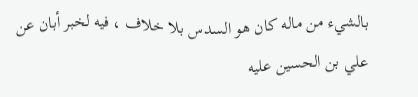بالشيء من ماله كان هو السدس بلا خلاف ، فيه لخبر أبان عن علي بن الحسين عليه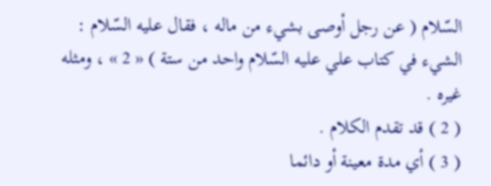السّلام ( عن رجل أوصى بشيء من ماله ، فقال عليه السّلام : الشيء في كتاب علي عليه السّلام واحد من ستة ) « 2 » ، ومثله غيره .
( 2 ) قد تقدم الكلام .
( 3 ) أي مدة معينة أو دائما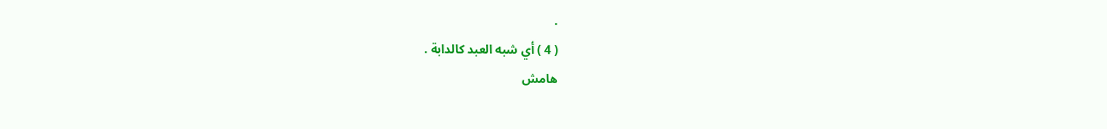.
( 4 ) أي شبه العبد كالدابة .
هامش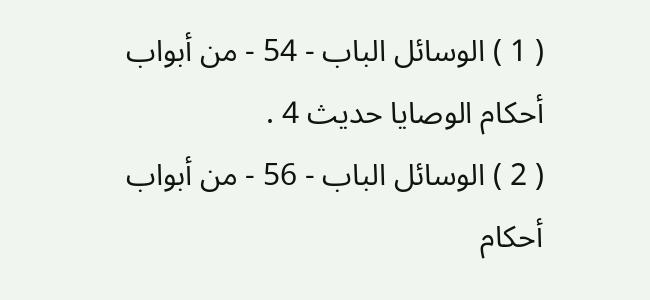( 1 ) الوسائل الباب - 54 - من أبواب أحكام الوصايا حديث 4 .
( 2 ) الوسائل الباب - 56 - من أبواب أحكام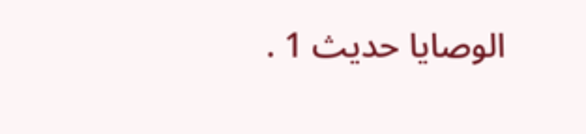الوصايا حديث 1 .